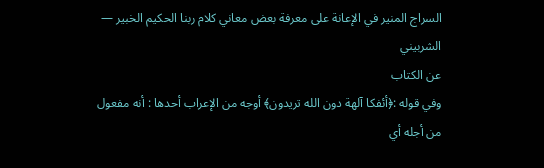السراج المنير في الإعانة على معرفة بعض معاني كلام ربنا الحكيم الخبير — الشربيني
عن الكتاب
وفي قوله :﴿أئفكا آلهة دون الله تريدون﴾ أوجه من الإعراب أحدها : أنه مفعول من أجله أي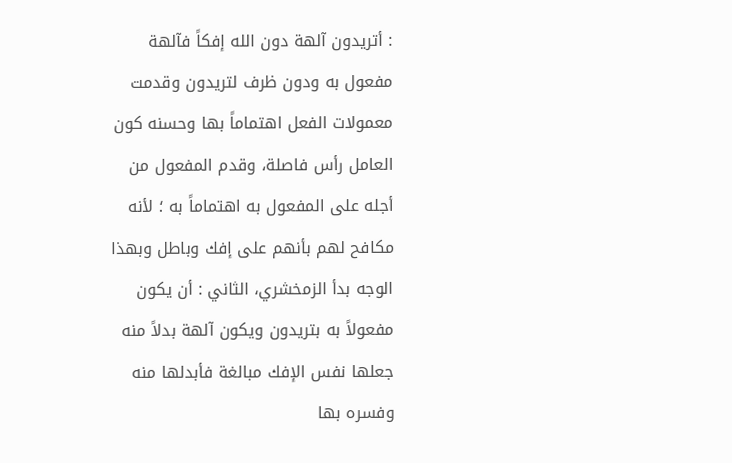: أتريدون آلهة دون الله إفكاً فآلهة مفعول به ودون ظرف لتريدون وقدمت معمولات الفعل اهتماماً بها وحسنه كون العامل رأس فاصلة، وقدم المفعول من أجله على المفعول به اهتماماً به ؛ لأنه مكافح لهم بأنهم على إفك وباطل وبهذا الوجه بدأ الزمخشري، الثاني : أن يكون مفعولاً به بتريدون ويكون آلهة بدلاً منه جعلها نفس الإفك مبالغة فأبدلها منه وفسره بها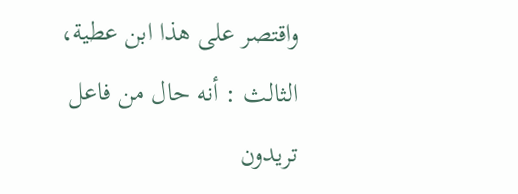واقتصر على هذا ابن عطية، الثالث : أنه حال من فاعل تريدون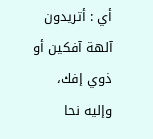أي : أتريدون آلهة آفكين أو ذوي إفك، وإليه نحا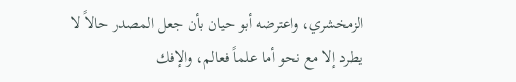الزمخشري، واعترضه أبو حيان بأن جعل المصدر حالاً لا يطرد إلا مع نحو أما علماً فعالم، والإفك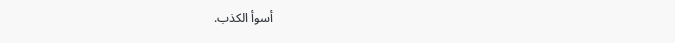أسوأ الكذب.